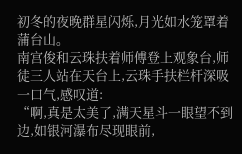初冬的夜晚群星闪烁,月光如水笼罩着蒲台山。
南宫俊和云珠扶着师傅登上观象台,师徒三人站在天台上,云珠手扶栏杆深吸一口气,感叹道:
“啊,真是太美了,满天星斗一眼望不到边,如银河瀑布尽现眼前,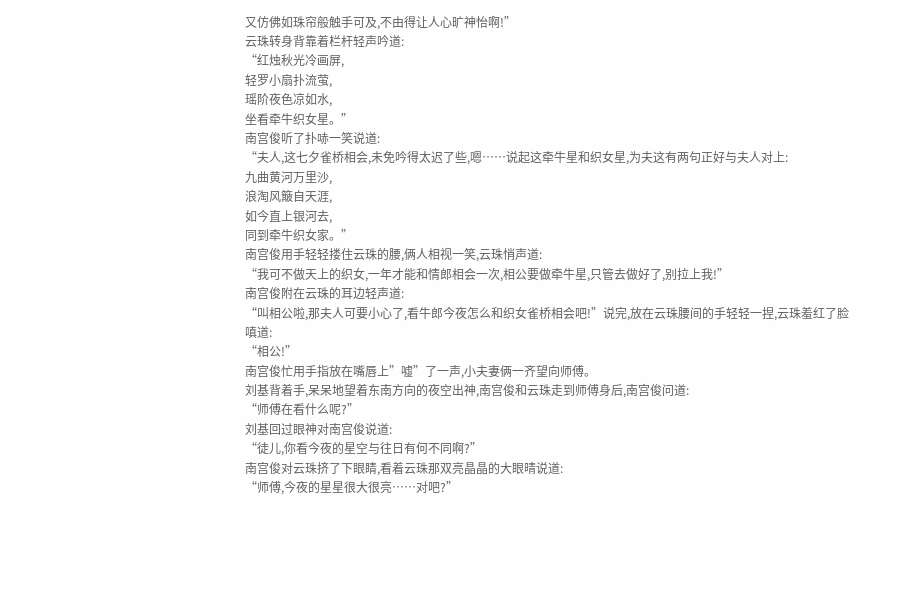又仿佛如珠帘般触手可及,不由得让人心旷神怡啊!”
云珠转身背靠着栏杆轻声吟道:
“红烛秋光冷画屏,
轻罗小扇扑流萤,
瑶阶夜色凉如水,
坐看牵牛织女星。”
南宫俊听了扑哧一笑说道:
“夫人,这七夕雀桥相会,未免吟得太迟了些,嗯……说起这牵牛星和织女星,为夫这有两句正好与夫人对上:
九曲黄河万里沙,
浪淘风簸自天涯,
如今直上银河去,
同到牵牛织女家。”
南宫俊用手轻轻搂住云珠的腰,俩人相视一笑,云珠悄声道:
“我可不做天上的织女,一年才能和情郎相会一次,相公要做牵牛星,只管去做好了,别拉上我!”
南宫俊附在云珠的耳边轻声道:
“叫相公啦,那夫人可要小心了,看牛郎今夜怎么和织女雀桥相会吧!”说完,放在云珠腰间的手轻轻一捏,云珠羞红了脸嗔道:
“相公!”
南宫俊忙用手指放在嘴唇上”嘘”了一声,小夫妻俩一齐望向师傅。
刘基背着手,呆呆地望着东南方向的夜空出神,南宫俊和云珠走到师傅身后,南宫俊问道:
“师傅在看什么呢?”
刘基回过眼神对南宫俊说道:
“徒儿,你看今夜的星空与往日有何不同啊?”
南宫俊对云珠挤了下眼睛,看着云珠那双亮晶晶的大眼晴说道:
“师傅,今夜的星星很大很亮……对吧?”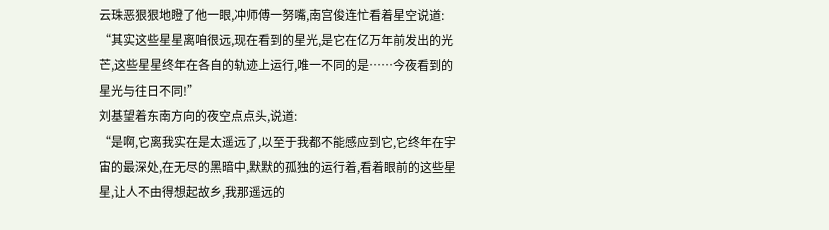云珠恶狠狠地瞪了他一眼,冲师傅一努嘴,南宫俊连忙看着星空说道:
“其实这些星星离咱很远,现在看到的星光,是它在亿万年前发出的光芒,这些星星终年在各自的轨迹上运行,唯一不同的是……今夜看到的星光与往日不同!”
刘基望着东南方向的夜空点点头,说道:
“是啊,它离我实在是太遥远了,以至于我都不能感应到它,它终年在宇宙的最深处,在无尽的黑暗中,默默的孤独的运行着,看着眼前的这些星星,让人不由得想起故乡,我那遥远的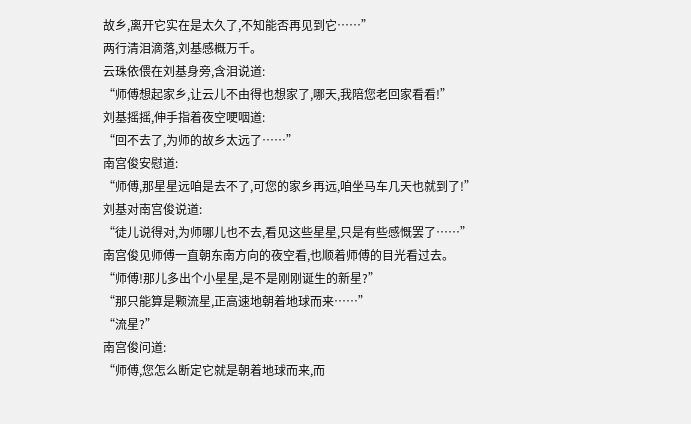故乡,离开它实在是太久了,不知能否再见到它……”
两行清泪滴落,刘基感概万千。
云珠依偎在刘基身旁,含泪说道:
“师傅想起家乡,让云儿不由得也想家了,哪天,我陪您老回家看看!”
刘基摇摇,伸手指着夜空哽咽道:
“回不去了,为师的故乡太远了……”
南宫俊安慰道:
“师傅,那星星远咱是去不了,可您的家乡再远,咱坐马车几天也就到了!”
刘基对南宫俊说道:
“徒儿说得对,为师哪儿也不去,看见这些星星,只是有些感慨罢了……”
南宫俊见师傅一直朝东南方向的夜空看,也顺着师傅的目光看过去。
“师傅!那儿多出个小星星,是不是刚刚诞生的新星?”
“那只能算是颗流星,正高速地朝着地球而来……”
“流星?”
南宫俊问道:
“师傅,您怎么断定它就是朝着地球而来,而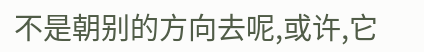不是朝别的方向去呢,或许,它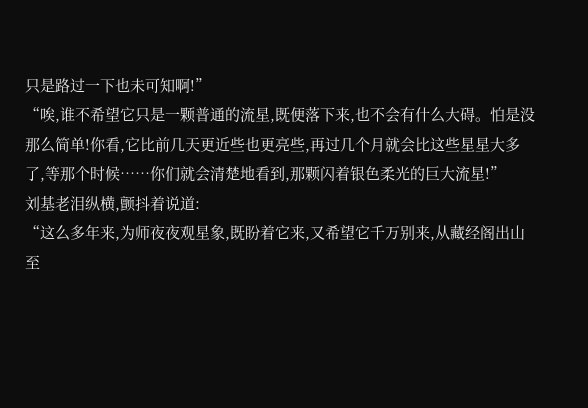只是路过一下也未可知啊!”
“唉,谁不希望它只是一颗普通的流星,既便落下来,也不会有什么大碍。怕是没那么简单!你看,它比前几天更近些也更亮些,再过几个月就会比这些星星大多了,等那个时候……你们就会清楚地看到,那颗闪着银色柔光的巨大流星!”
刘基老泪纵横,颤抖着说道:
“这么多年来,为师夜夜观星象,既盼着它来,又希望它千万别来,从藏经阁出山至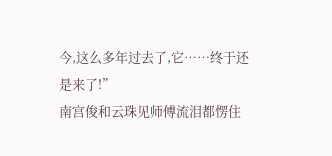今,这么多年过去了,它……终于还是来了!”
南宫俊和云珠见师傅流泪都愣住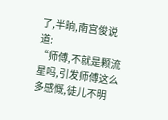了,半晌,南宫俊说道:
“师傅,不就是颗流星吗,引发师傅这么多感慨,徒儿不明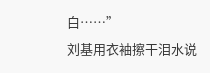白……”
刘基用衣袖擦干泪水说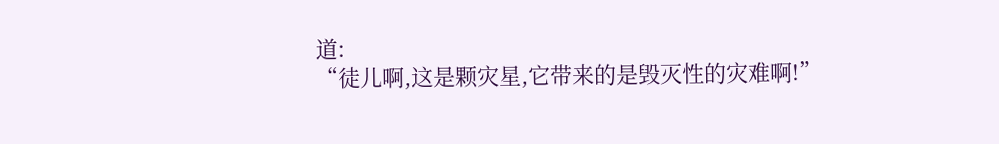道:
“徒儿啊,这是颗灾星,它带来的是毁灭性的灾难啊!”